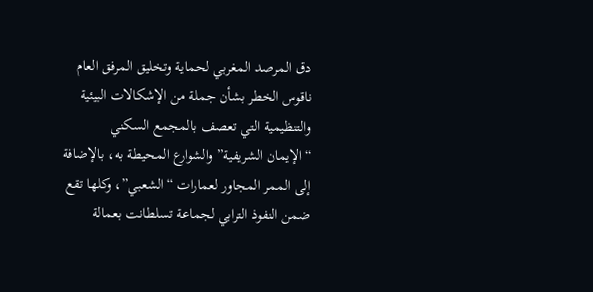دق المرصد المغربي لحماية وتخليق المرفق العام ناقوس الخطر بشأن جملة من الإشكالات البيئية والتنظيمية التي تعصف بالمجمع السكني “الإيمان الشريفية” والشوارع المحيطة به، بالإضافة إلى الممر المجاور لعمارات “الشعبي”، وكلها تقع ضمن النفوذ الترابي لجماعة تسلطانت بعمالة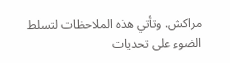مراكش. وتأتي هذه الملاحظات لتسلط الضوء على تحديات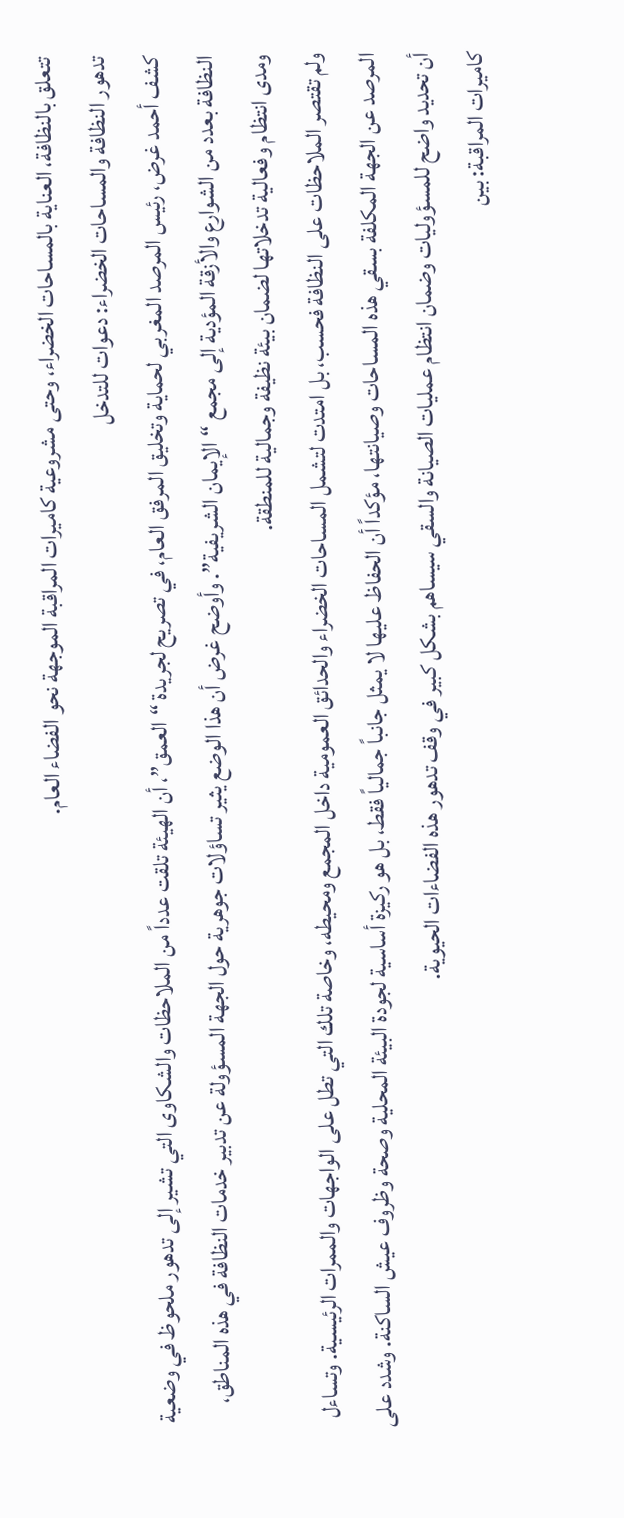تتعلق بالنظافة، العناية بالمساحات الخضراء، وحتى مشروعية كاميرات المراقبة الموجهة نحو الفضاء العام.
تدهور النظافة والمساحات الخضراء: دعوات للتدخل
كشف أحمد غرض، رئيس المرصد المغربي لحماية وتخليق المرفق العام، في تصريح لجريدة “العمق”، أن الهيئة تلقت عدداً من الملاحظات والشكاوى التي تشير إلى تدهور ملحوظ في وضعية النظافة بعدد من الشوارع والأزقة المؤدية إلى مجمع “الإيمان الشريفية”. وأوضح غرض أن هذا الوضع يثير تساؤلات جوهرية حول الجهة المسؤولة عن تدبير خدمات النظافة في هذه المناطق، ومدى انتظام وفعالية تدخلاتها لضمان بيئة نظيفة وجمالية للمنطقة.
ولم تقتصر الملاحظات على النظافة فحسب، بل امتدت لتشمل المساحات الخضراء والحدائق العمومية داخل المجمع ومحيطه، وخاصة تلك التي تطل على الواجهات والممرات الرئيسية. وتساءل المرصد عن الجهة المكلفة بسقي هذه المساحات وصيانتها، مؤكداً أن الحفاظ عليها لا يمثل جانباً جمالياً فقط، بل هو ركيزة أساسية لجودة البيئة المحلية وصحة وظروف عيش الساكنة. وشدد على أن تحديد واضح للمسؤوليات وضمان انتظام عمليات الصيانة والسقي سيساهم بشكل كبير في وقف تدهور هذه الفضاءات الحيوية.
كاميرات المراقبة: بين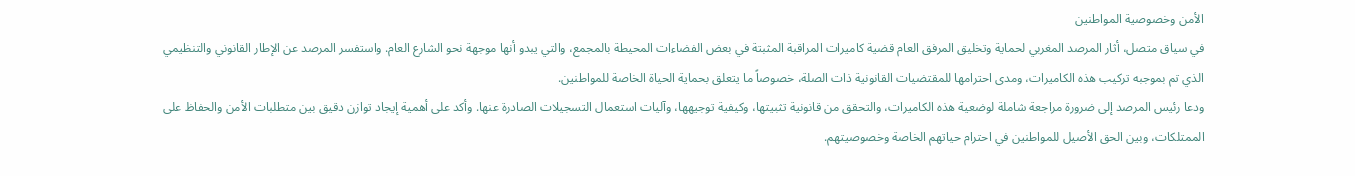الأمن وخصوصية المواطنين
في سياق متصل، أثار المرصد المغربي لحماية وتخليق المرفق العام قضية كاميرات المراقبة المثبتة في بعض الفضاءات المحيطة بالمجمع، والتي يبدو أنها موجهة نحو الشارع العام. واستفسر المرصد عن الإطار القانوني والتنظيمي الذي تم بموجبه تركيب هذه الكاميرات، ومدى احترامها للمقتضيات القانونية ذات الصلة، خصوصاً ما يتعلق بحماية الحياة الخاصة للمواطنين.
ودعا رئيس المرصد إلى ضرورة مراجعة شاملة لوضعية هذه الكاميرات، والتحقق من قانونية تثبيتها، وكيفية توجيهها، وآليات استعمال التسجيلات الصادرة عنها. وأكد على أهمية إيجاد توازن دقيق بين متطلبات الأمن والحفاظ على الممتلكات، وبين الحق الأصيل للمواطنين في احترام حياتهم الخاصة وخصوصيتهم.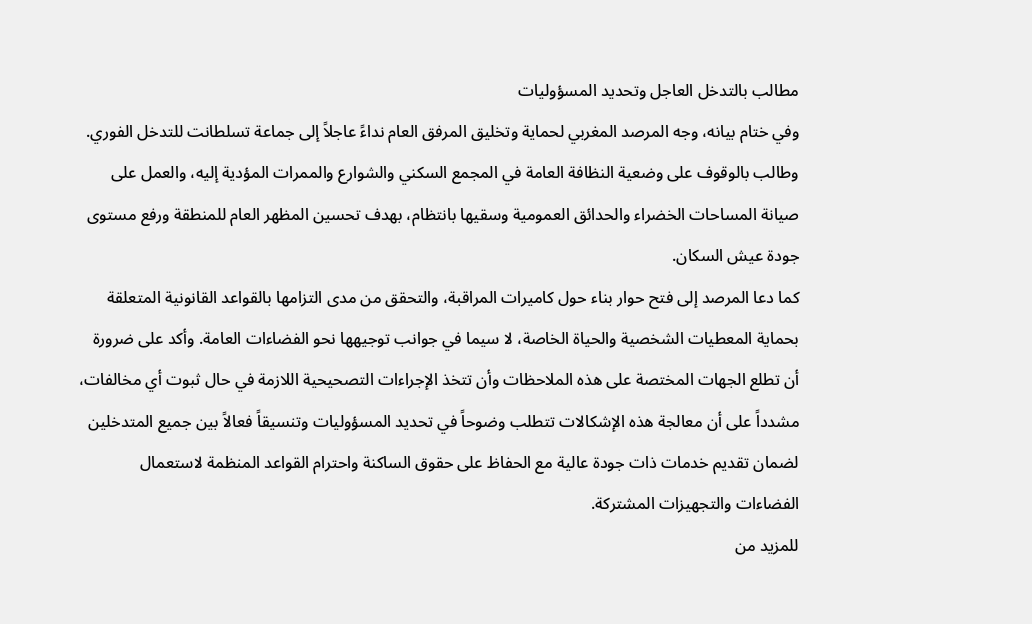مطالب بالتدخل العاجل وتحديد المسؤوليات
وفي ختام بيانه، وجه المرصد المغربي لحماية وتخليق المرفق العام نداءً عاجلاً إلى جماعة تسلطانت للتدخل الفوري. وطالب بالوقوف على وضعية النظافة العامة في المجمع السكني والشوارع والممرات المؤدية إليه، والعمل على صيانة المساحات الخضراء والحدائق العمومية وسقيها بانتظام، بهدف تحسين المظهر العام للمنطقة ورفع مستوى جودة عيش السكان.
كما دعا المرصد إلى فتح حوار بناء حول كاميرات المراقبة، والتحقق من مدى التزامها بالقواعد القانونية المتعلقة بحماية المعطيات الشخصية والحياة الخاصة، لا سيما في جوانب توجيهها نحو الفضاءات العامة. وأكد على ضرورة أن تطلع الجهات المختصة على هذه الملاحظات وأن تتخذ الإجراءات التصحيحية اللازمة في حال ثبوت أي مخالفات، مشدداً على أن معالجة هذه الإشكالات تتطلب وضوحاً في تحديد المسؤوليات وتنسيقاً فعالاً بين جميع المتدخلين لضمان تقديم خدمات ذات جودة عالية مع الحفاظ على حقوق الساكنة واحترام القواعد المنظمة لاستعمال الفضاءات والتجهيزات المشتركة.
للمزيد من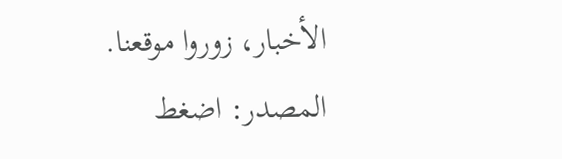الأخبار، زوروا موقعنا.
المصدر: اضغط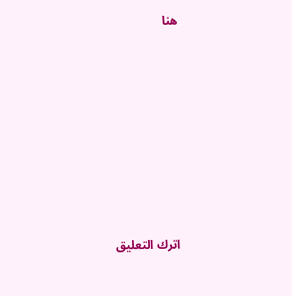هنا









اترك التعليق